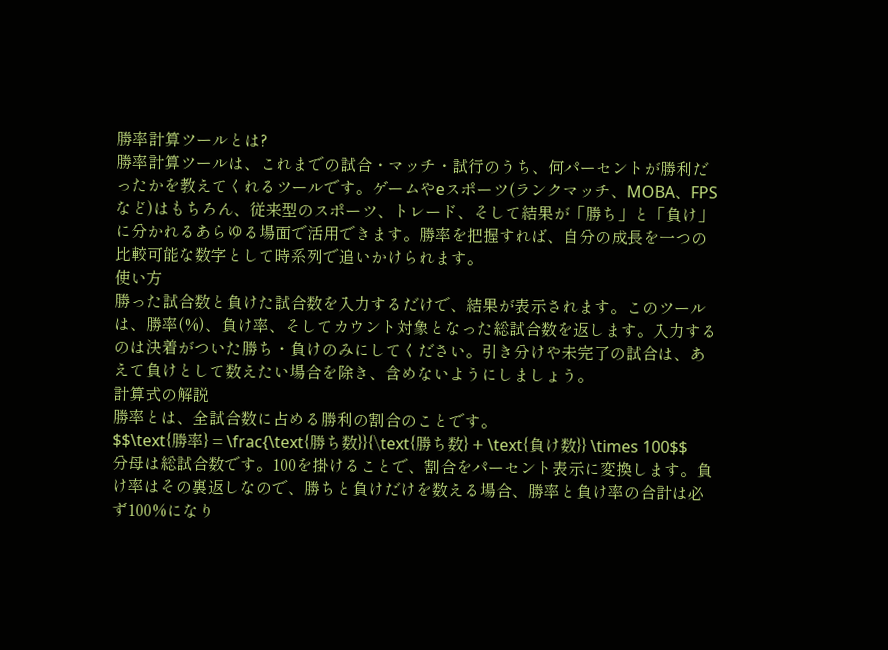勝率計算ツールとは?
勝率計算ツールは、これまでの試合・マッチ・試行のうち、何パーセントが勝利だったかを教えてくれるツールです。ゲームやeスポーツ(ランクマッチ、MOBA、FPSなど)はもちろん、従来型のスポーツ、トレード、そして結果が「勝ち」と「負け」に分かれるあらゆる場面で活用できます。勝率を把握すれば、自分の成長を一つの比較可能な数字として時系列で追いかけられます。
使い方
勝った試合数と負けた試合数を入力するだけで、結果が表示されます。このツールは、勝率(%)、負け率、そしてカウント対象となった総試合数を返します。入力するのは決着がついた勝ち・負けのみにしてください。引き分けや未完了の試合は、あえて負けとして数えたい場合を除き、含めないようにしましょう。
計算式の解説
勝率とは、全試合数に占める勝利の割合のことです。
$$\text{勝率} = \frac{\text{勝ち数}}{\text{勝ち数} + \text{負け数}} \times 100$$
分母は総試合数です。100を掛けることで、割合をパーセント表示に変換します。負け率はその裏返しなので、勝ちと負けだけを数える場合、勝率と負け率の合計は必ず100%になり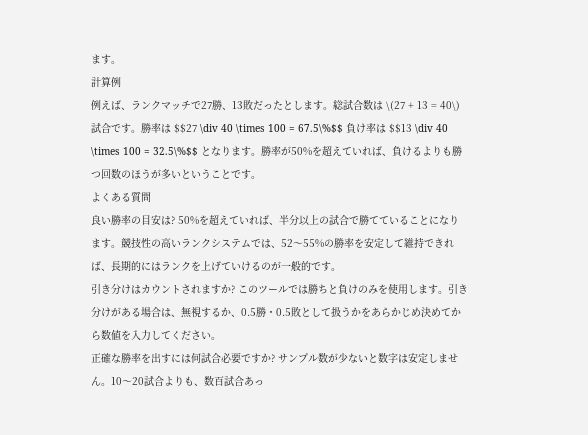ます。
計算例
例えば、ランクマッチで27勝、13敗だったとします。総試合数は \(27 + 13 = 40\) 試合です。勝率は $$27 \div 40 \times 100 = 67.5\%$$ 負け率は $$13 \div 40 \times 100 = 32.5\%$$ となります。勝率が50%を超えていれば、負けるよりも勝つ回数のほうが多いということです。
よくある質問
良い勝率の目安は? 50%を超えていれば、半分以上の試合で勝てていることになります。競技性の高いランクシステムでは、52〜55%の勝率を安定して維持できれば、長期的にはランクを上げていけるのが一般的です。
引き分けはカウントされますか? このツールでは勝ちと負けのみを使用します。引き分けがある場合は、無視するか、0.5勝・0.5敗として扱うかをあらかじめ決めてから数値を入力してください。
正確な勝率を出すには何試合必要ですか? サンプル数が少ないと数字は安定しません。10〜20試合よりも、数百試合あっ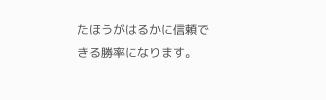たほうがはるかに信頼できる勝率になります。